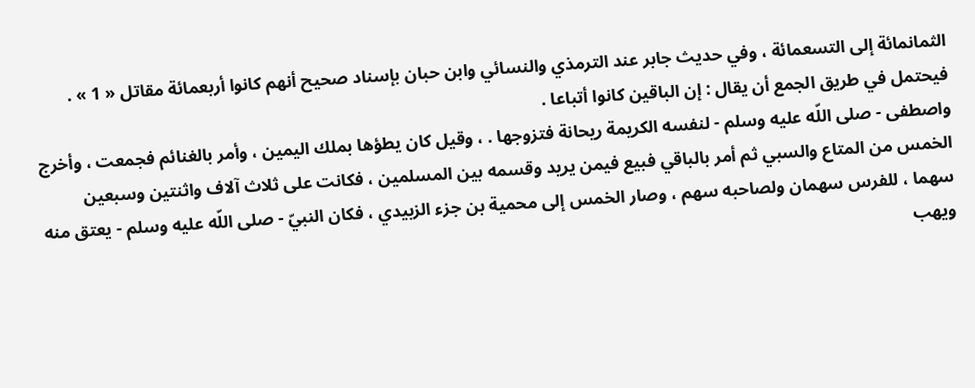الثمانمائة إلى التسعمائة ، وفي حديث جابر عند الترمذي والنسائي وابن حبان بإسناد صحيح أنهم كانوا أربعمائة مقاتل « 1 » .
فيحتمل في طريق الجمع أن يقال : إن الباقين كانوا أتباعا .
واصطفى - صلى اللّه عليه وسلم - لنفسه الكريمة ريحانة فتزوجها . ، وقيل كان يطؤها بملك اليمين ، وأمر بالغنائم فجمعت ، وأخرج الخمس من المتاع والسبي ثم أمر بالباقي فبيع فيمن يريد وقسمه بين المسلمين ، فكانت على ثلاث آلاف واثنتين وسبعين سهما ، للفرس سهمان ولصاحبه سهم ، وصار الخمس إلى محمية بن جزء الزبيدي ، فكان النبيّ - صلى اللّه عليه وسلم - يعتق منه ويهب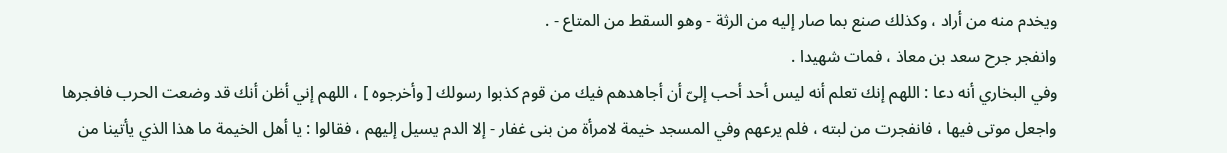ويخدم منه من أراد ، وكذلك صنع بما صار إليه من الرثة - وهو السقط من المتاع - .
وانفجر جرح سعد بن معاذ ، فمات شهيدا .
وفي البخاري أنه دعا : اللهم إنك تعلم أنه ليس أحد أحب إلىّ أن أجاهدهم فيك من قوم كذبوا رسولك [ وأخرجوه ] ، اللهم إني أظن أنك قد وضعت الحرب فافجرها واجعل موتى فيها ، فانفجرت من لبته ، فلم يرعهم وفي المسجد خيمة لامرأة من بنى غفار - إلا الدم يسيل إليهم ، فقالوا : يا أهل الخيمة ما هذا الذي يأتينا من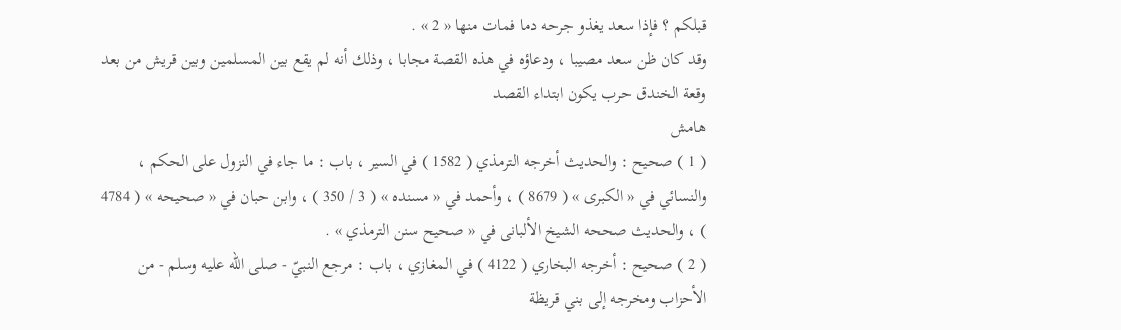قبلكم ؟ فإذا سعد يغذو جرحه دما فمات منها « 2 » .
وقد كان ظن سعد مصيبا ، ودعاؤه في هذه القصة مجابا ، وذلك أنه لم يقع بين المسلمين وبين قريش من بعد وقعة الخندق حرب يكون ابتداء القصد
هامش
( 1 ) صحيح : والحديث أخرجه الترمذي ( 1582 ) في السير ، باب : ما جاء في النزول على الحكم ، والنسائي في « الكبرى » ( 8679 ) ، وأحمد في « مسنده » ( 3 / 350 ) ، وابن حبان في « صحيحه » ( 4784 ) ، والحديث صححه الشيخ الألبانى في « صحيح سنن الترمذي » .
( 2 ) صحيح : أخرجه البخاري ( 4122 ) في المغازي ، باب : مرجع النبيّ - صلى اللّه عليه وسلم - من الأحزاب ومخرجه إلى بني قريظة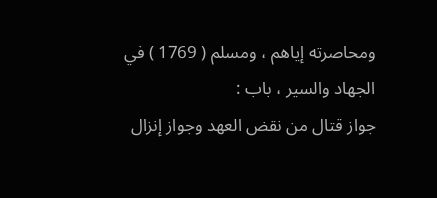ومحاصرته إياهم ، ومسلم ( 1769 ) في الجهاد والسير ، باب :
جواز قتال من نقض العهد وجواز إنزال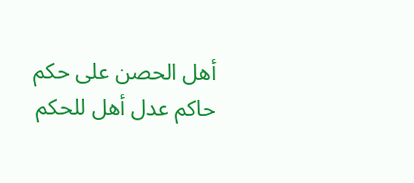أهل الحصن على حكم حاكم عدل أهل للحكم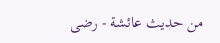من حديث عائشة - رضى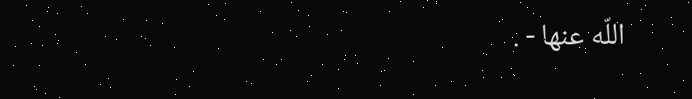اللّه عنها - .